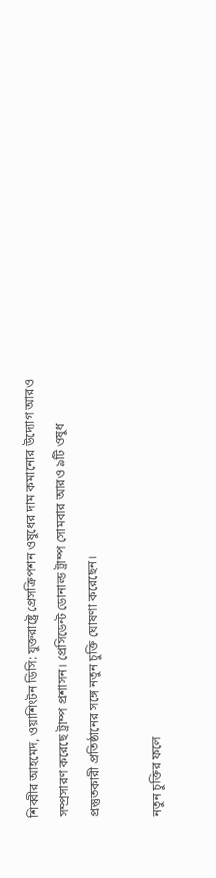শিব্বীর আহমেদ, ওয়াশিংটন ডিসি: যুক্তরাষ্ট্রে প্রেসক্রিপশন ওষুধের দাম কমানোর উদ্যোগ আরও সম্প্রসারণ করেছে ট্রাম্প প্রশাসন। প্রেসিডেন্ট ডোনাল্ড ট্রাম্প সোমবার আরও ৯টি ওষুধ প্রস্তুতকারী প্রতিষ্ঠানের সঙ্গে নতুন চুক্তি ঘোষণা করেছেন।

নতুন চুক্তির ফলে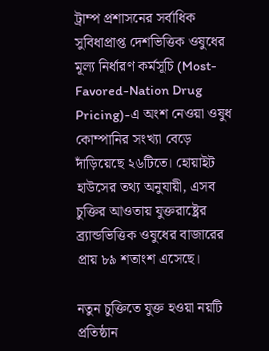ট্রাম্প প্রশাসনের সর্বাধিক সুবিধাপ্রাপ্ত দেশভিত্তিক ওষুধের মূল্য নির্ধারণ কর্মসূচি (Most-Favored-Nation Drug Pricing)-এ অংশ নেওয়া ওষুধ কোম্পানির সংখ্যা বেড়ে দাঁড়িয়েছে ২৬টিতে। হোয়াইট হাউসের তথ্য অনুযায়ী, এসব চুক্তির আওতায় যুক্তরাষ্ট্রের ব্র্যান্ডভিত্তিক ওষুধের বাজারের প্রায় ৮৯ শতাংশ এসেছে।

নতুন চুক্তিতে যুক্ত হওয়া নয়টি প্রতিষ্ঠান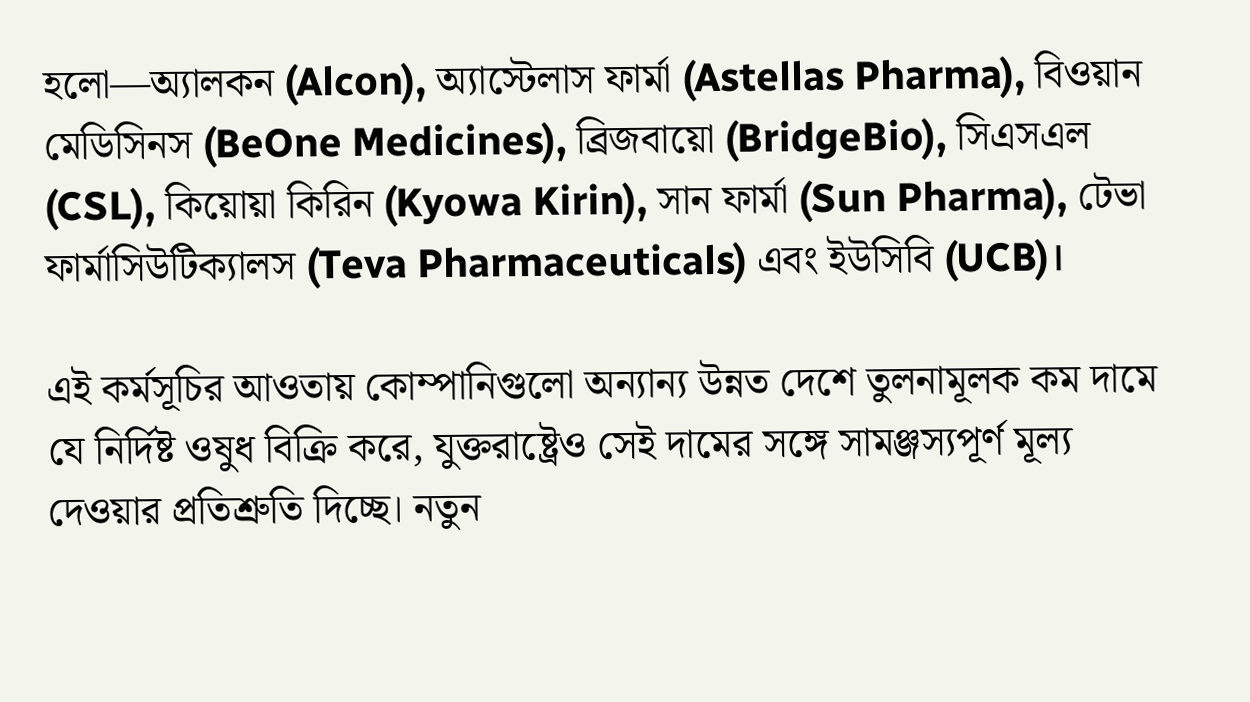হলো—অ্যালকন (Alcon), অ্যাস্টেলাস ফার্মা (Astellas Pharma), বিওয়ান মেডিসিনস (BeOne Medicines), ব্রিজবায়ো (BridgeBio), সিএসএল (CSL), কিয়োয়া কিরিন (Kyowa Kirin), সান ফার্মা (Sun Pharma), টেভা ফার্মাসিউটিক্যালস (Teva Pharmaceuticals) এবং ইউসিবি (UCB)।

এই কর্মসূচির আওতায় কোম্পানিগুলো অন্যান্য উন্নত দেশে তুলনামূলক কম দামে যে নির্দিষ্ট ওষুধ বিক্রি করে, যুক্তরাষ্ট্রেও সেই দামের সঙ্গে সামঞ্জস্যপূর্ণ মূল্য দেওয়ার প্রতিশ্রুতি দিচ্ছে। নতুন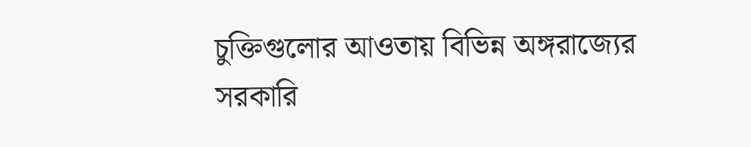চুক্তিগুলোর আওতায় বিভিন্ন অঙ্গরাজ্যের সরকারি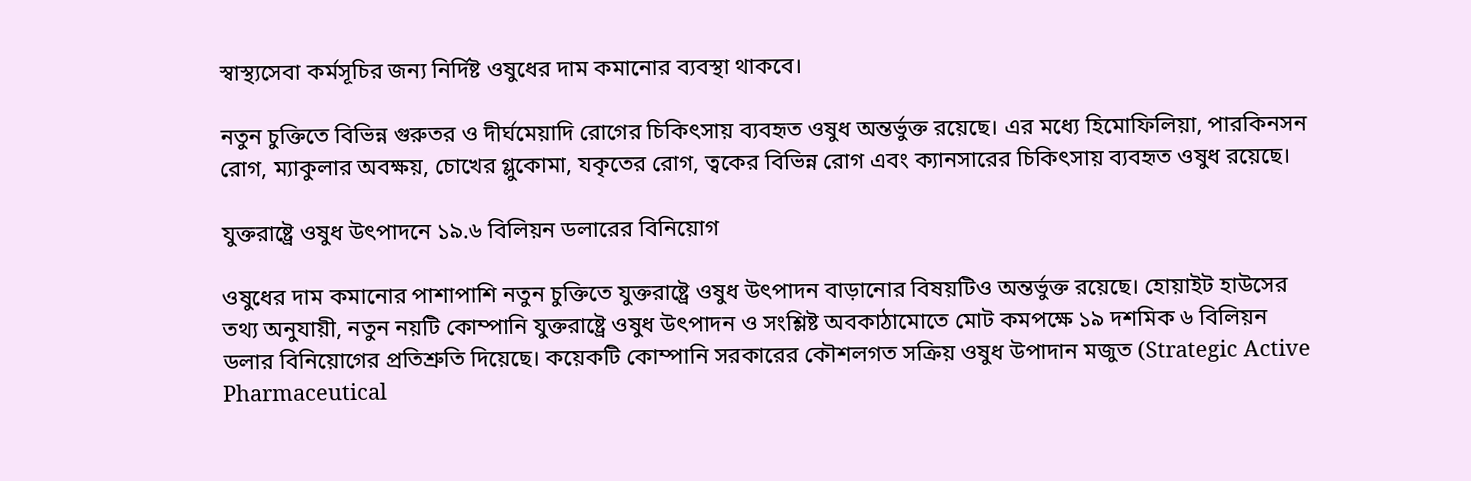স্বাস্থ্যসেবা কর্মসূচির জন্য নির্দিষ্ট ওষুধের দাম কমানোর ব্যবস্থা থাকবে।

নতুন চুক্তিতে বিভিন্ন গুরুতর ও দীর্ঘমেয়াদি রোগের চিকিৎসায় ব্যবহৃত ওষুধ অন্তর্ভুক্ত রয়েছে। এর মধ্যে হিমোফিলিয়া, পারকিনসন রোগ, ম্যাকুলার অবক্ষয়, চোখের গ্লুকোমা, যকৃতের রোগ, ত্বকের বিভিন্ন রোগ এবং ক্যানসারের চিকিৎসায় ব্যবহৃত ওষুধ রয়েছে।

যুক্তরাষ্ট্রে ওষুধ উৎপাদনে ১৯.৬ বিলিয়ন ডলারের বিনিয়োগ

ওষুধের দাম কমানোর পাশাপাশি নতুন চুক্তিতে যুক্তরাষ্ট্রে ওষুধ উৎপাদন বাড়ানোর বিষয়টিও অন্তর্ভুক্ত রয়েছে। হোয়াইট হাউসের তথ্য অনুযায়ী, নতুন নয়টি কোম্পানি যুক্তরাষ্ট্রে ওষুধ উৎপাদন ও সংশ্লিষ্ট অবকাঠামোতে মোট কমপক্ষে ১৯ দশমিক ৬ বিলিয়ন ডলার বিনিয়োগের প্রতিশ্রুতি দিয়েছে। কয়েকটি কোম্পানি সরকারের কৌশলগত সক্রিয় ওষুধ উপাদান মজুত (Strategic Active Pharmaceutical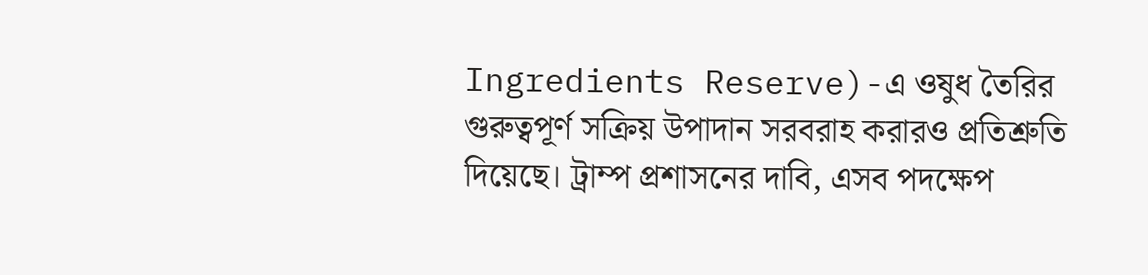Ingredients Reserve)-এ ওষুধ তৈরির গুরুত্বপূর্ণ সক্রিয় উপাদান সরবরাহ করারও প্রতিশ্রুতি দিয়েছে। ট্রাম্প প্রশাসনের দাবি, এসব পদক্ষেপ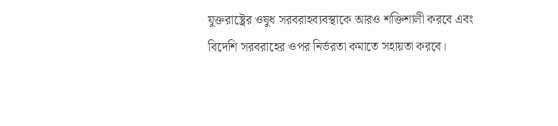যুক্তরাষ্ট্রের ওষুধ সরবরাহব্যবস্থাকে আরও শক্তিশালী করবে এবং বিদেশি সরবরাহের ওপর নির্ভরতা কমাতে সহায়তা করবে।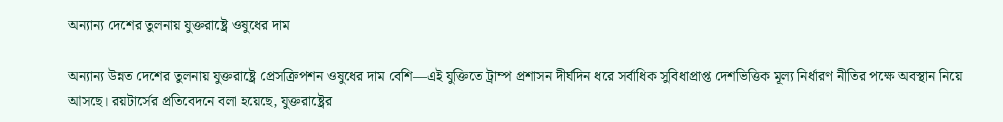অন্যান্য দেশের তুলনায় যুক্তরাষ্ট্রে ওষুধের দাম

অন্যান্য উন্নত দেশের তুলনায় যুক্তরাষ্ট্রে প্রেসক্রিপশন ওষুধের দাম বেশি—এই যুক্তিতে ট্রাম্প প্রশাসন দীর্ঘদিন ধরে সর্বাধিক সুবিধাপ্রাপ্ত দেশভিত্তিক মূল্য নির্ধারণ নীতির পক্ষে অবস্থান নিয়ে আসছে। রয়টার্সের প্রতিবেদনে বলা হয়েছে, যুক্তরাষ্ট্রের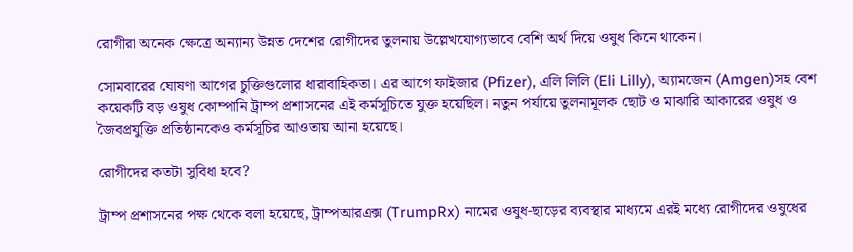রোগীরা অনেক ক্ষেত্রে অন্যান্য উন্নত দেশের রোগীদের তুলনায় উল্লেখযোগ্যভাবে বেশি অর্থ দিয়ে ওষুধ কিনে থাকেন।

সোমবারের ঘোষণা আগের চুক্তিগুলোর ধারাবাহিকতা। এর আগে ফাইজার (Pfizer), এলি লিলি (Eli Lilly), অ্যামজেন (Amgen)সহ বেশ কয়েকটি বড় ওষুধ কোম্পানি ট্রাম্প প্রশাসনের এই কর্মসূচিতে যুক্ত হয়েছিল। নতুন পর্যায়ে তুলনামূলক ছোট ও মাঝারি আকারের ওষুধ ও জৈবপ্রযুক্তি প্রতিষ্ঠানকেও কর্মসূচির আওতায় আনা হয়েছে।

রোগীদের কতটা সুবিধা হবে?

ট্রাম্প প্রশাসনের পক্ষ থেকে বলা হয়েছে, ট্রাম্পআরএক্স (TrumpRx) নামের ওষুধ-ছাড়ের ব্যবস্থার মাধ্যমে এরই মধ্যে রোগীদের ওষুধের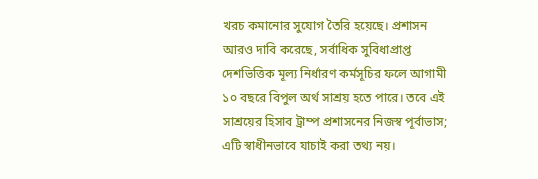খরচ কমানোর সুযোগ তৈরি হয়েছে। প্রশাসন আরও দাবি করেছে, সর্বাধিক সুবিধাপ্রাপ্ত দেশভিত্তিক মূল্য নির্ধারণ কর্মসূচির ফলে আগামী ১০ বছরে বিপুল অর্থ সাশ্রয় হতে পারে। তবে এই সাশ্রয়ের হিসাব ট্রাম্প প্রশাসনের নিজস্ব পূর্বাভাস; এটি স্বাধীনভাবে যাচাই করা তথ্য নয়।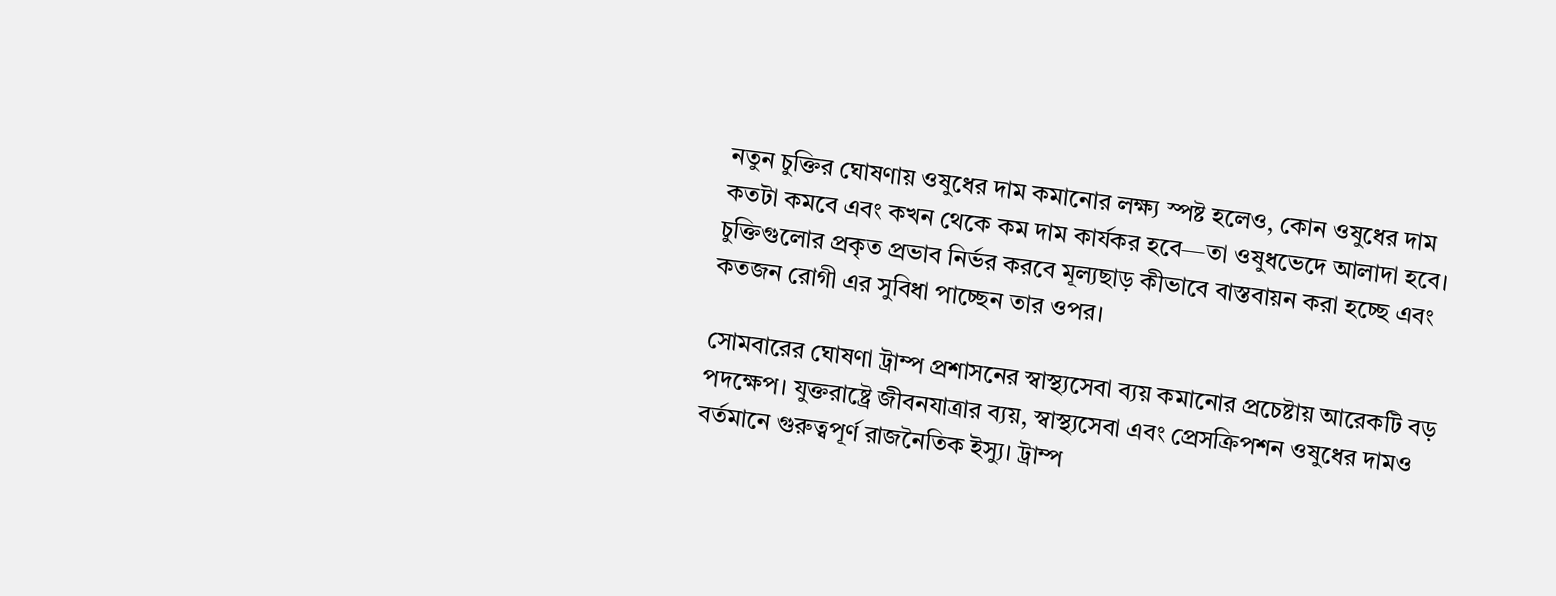নতুন চুক্তির ঘোষণায় ওষুধের দাম কমানোর লক্ষ্য স্পষ্ট হলেও, কোন ওষুধের দাম কতটা কমবে এবং কখন থেকে কম দাম কার্যকর হবে—তা ওষুধভেদে আলাদা হবে। চুক্তিগুলোর প্রকৃত প্রভাব নির্ভর করবে মূল্যছাড় কীভাবে বাস্তবায়ন করা হচ্ছে এবং কতজন রোগী এর সুবিধা পাচ্ছেন তার ওপর।

সোমবারের ঘোষণা ট্রাম্প প্রশাসনের স্বাস্থ্যসেবা ব্যয় কমানোর প্রচেষ্টায় আরেকটি বড় পদক্ষেপ। যুক্তরাষ্ট্রে জীবনযাত্রার ব্যয়, স্বাস্থ্যসেবা এবং প্রেসক্রিপশন ওষুধের দামও বর্তমানে গুরুত্বপূর্ণ রাজনৈতিক ইস্যু। ট্রাম্প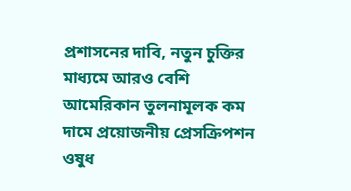প্রশাসনের দাবি, নতুন চুক্তির মাধ্যমে আরও বেশি আমেরিকান তুলনামূলক কম দামে প্রয়োজনীয় প্রেসক্রিপশন ওষুধ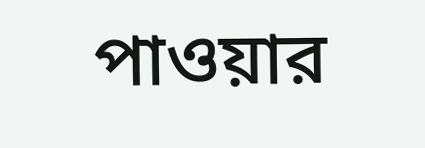পাওয়ার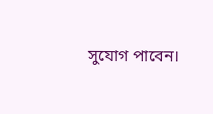সুযোগ পাবেন।